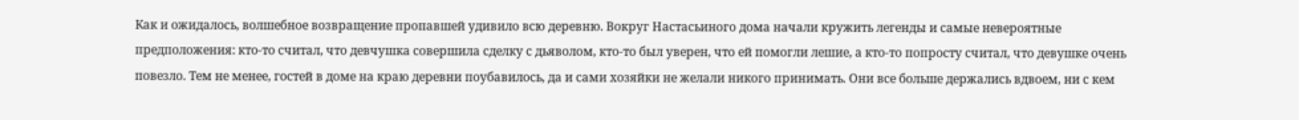Как и ожидалось, волшебное возвращение пропавшей удивило всю деревню. Вокруг Настасьиного дома начали кружить легенды и самые невероятные предположения: кто-то считал, что девчушка совершила сделку с дьяволом, кто-то был уверен, что ей помогли лешие, а кто-то попросту считал, что девушке очень повезло. Тем не менее, гостей в доме на краю деревни поубавилось, да и сами хозяйки не желали никого принимать. Они все больше держались вдвоем, ни с кем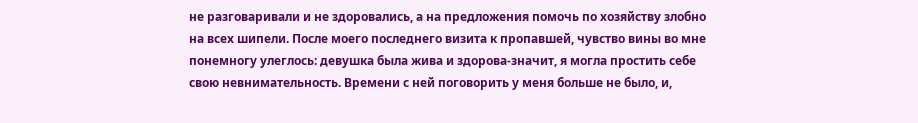не разговаривали и не здоровались, а на предложения помочь по хозяйству злобно на всех шипели. После моего последнего визита к пропавшей, чувство вины во мне понемногу улеглось: девушка была жива и здорова-значит, я могла простить себе свою невнимательность. Времени с ней поговорить у меня больше не было, и,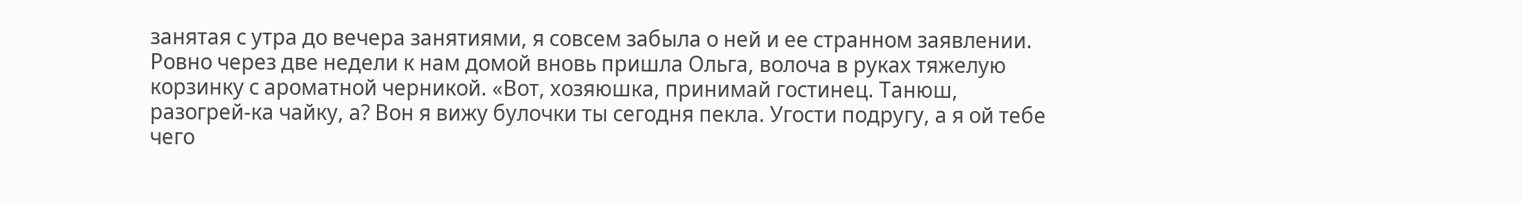занятая с утра до вечера занятиями, я совсем забыла о ней и ее странном заявлении.
Ровно через две недели к нам домой вновь пришла Ольга, волоча в руках тяжелую корзинку с ароматной черникой. «Вот, хозяюшка, принимай гостинец. Танюш, разогрей-ка чайку, а? Вон я вижу булочки ты сегодня пекла. Угости подругу, а я ой тебе чего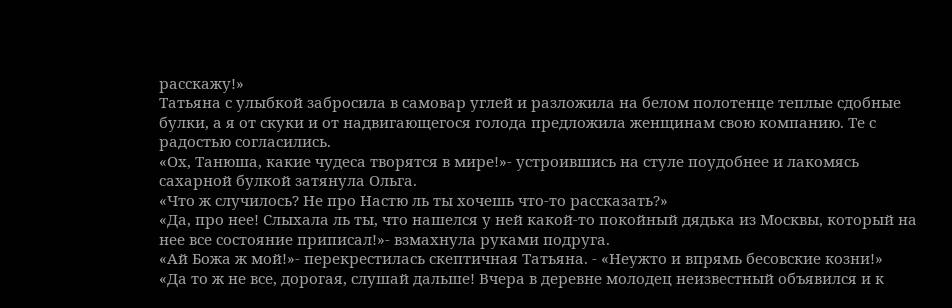расскажу!»
Татьяна с улыбкой забросила в самовар углей и разложила на белом полотенце теплые сдобные булки, а я от скуки и от надвигающегося голода предложила женщинам свою компанию. Те с радостью согласились.
«Ох, Танюша, какие чудеса творятся в мире!»- устроившись на стуле поудобнее и лакомясь сахарной булкой затянула Ольга.
«Что ж случилось? Не про Настю ль ты хочешь что-то рассказать?»
«Да, про нее! Слыхала ль ты, что нашелся у ней какой-то покойный дядька из Москвы, который на нее все состояние приписал!»- взмахнула руками подруга.
«Ай Божа ж мой!»- перекрестилась скептичная Татьяна. - «Неужто и впрямь бесовские козни!»
«Да то ж не все, дорогая, слушай дальше! Вчера в деревне молодец неизвестный объявился и к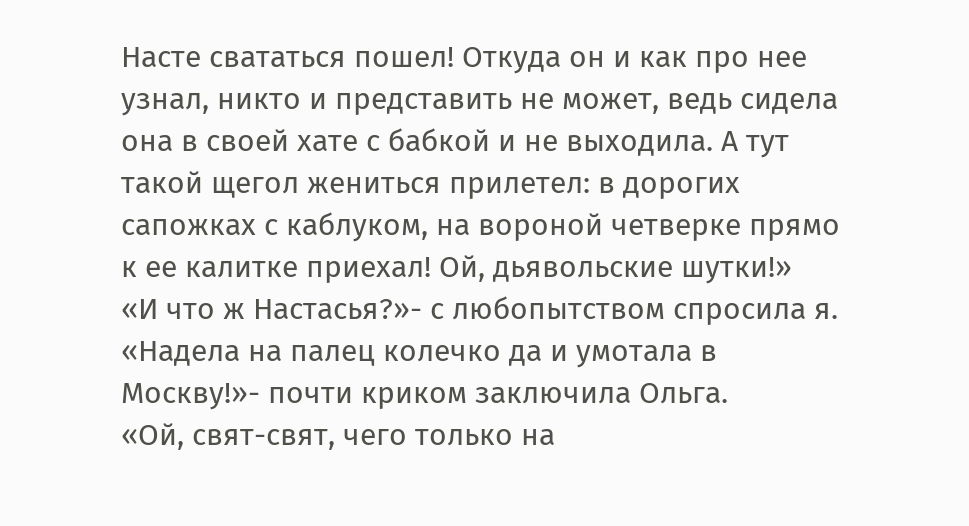Насте свататься пошел! Откуда он и как про нее узнал, никто и представить не может, ведь сидела она в своей хате с бабкой и не выходила. А тут такой щегол жениться прилетел: в дорогих сапожках с каблуком, на вороной четверке прямо к ее калитке приехал! Ой, дьявольские шутки!»
«И что ж Настасья?»- с любопытством спросила я.
«Надела на палец колечко да и умотала в Москву!»- почти криком заключила Ольга.
«Ой, свят-свят, чего только на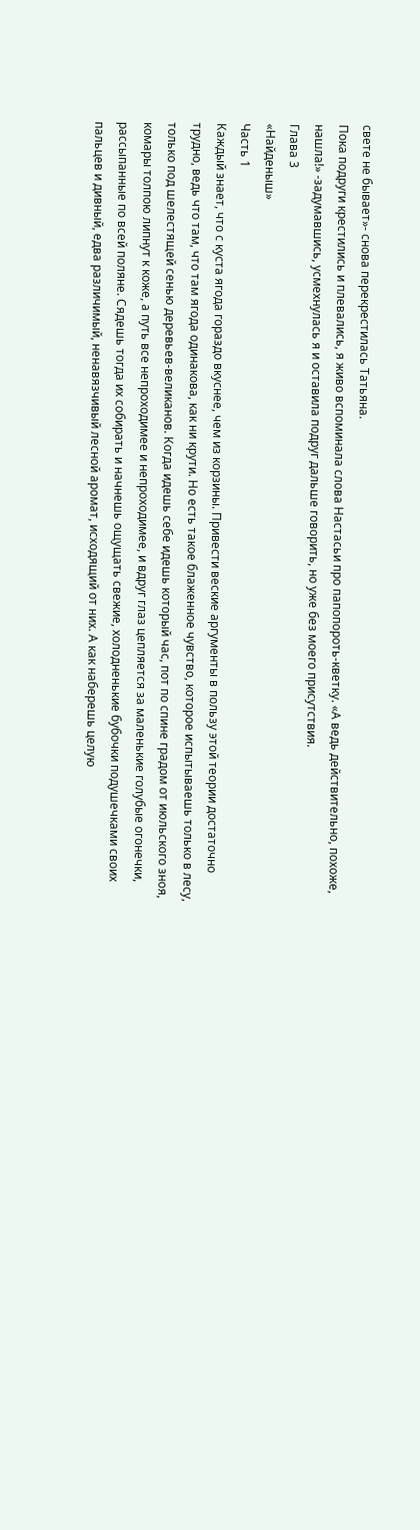свете не бывает»- снова перекрестилась Татьяна.
Пока подруги крестились и плевались, я живо вспоминала слова Настасьи про папопороть-кветку. «А ведь действительно, похоже, нашла!» -задумавшись, усмехнулась я и оставила подруг дальше говорить, но уже без моего присутствия.
Глава 3
«Найденыш»
Часть 1
Каждый знает, что с куста ягода гораздо вкуснее, чем из корзины. Привести веские аргументы в пользу этой теории достаточно трудно, ведь что там, что там ягода одинакова, как ни крути. Но есть такое блаженное чувство, которое испытываешь только в лесу, только под шелестящей сенью деревьев-великанов. Когда идешь себе идешь который час, пот по спине градом от июльского зноя, комары толпою липнут к коже, а путь все непроходимее и непроходимее, и вдруг глаз цепляется за маленькие голубые огонечки, рассыпанные по всей поляне. Сядешь тогда их собирать и начнешь ощущать свежие, холодненькие бубочки подушечками своих пальцев и дивный, едва различимый, ненавязчивый лесной аромат, исходящий от них. А как наберешь целую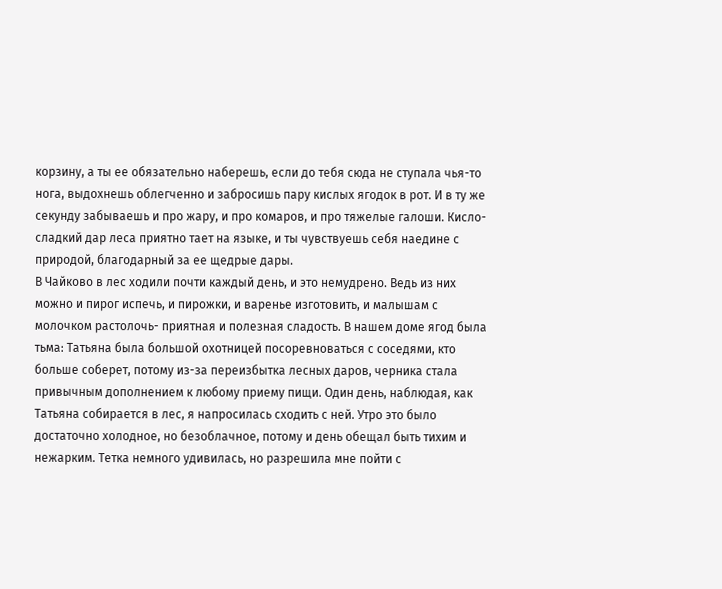корзину, а ты ее обязательно наберешь, если до тебя сюда не ступала чья-то нога, выдохнешь облегченно и забросишь пару кислых ягодок в рот. И в ту же секунду забываешь и про жару, и про комаров, и про тяжелые галоши. Кисло-сладкий дар леса приятно тает на языке, и ты чувствуешь себя наедине с природой, благодарный за ее щедрые дары.
В Чайково в лес ходили почти каждый день, и это немудрено. Ведь из них можно и пирог испечь, и пирожки, и варенье изготовить, и малышам с молочком растолочь- приятная и полезная сладость. В нашем доме ягод была тьма: Татьяна была большой охотницей посоревноваться с соседями, кто больше соберет, потому из-за переизбытка лесных даров, черника стала привычным дополнением к любому приему пищи. Один день, наблюдая, как Татьяна собирается в лес, я напросилась сходить с ней. Утро это было достаточно холодное, но безоблачное, потому и день обещал быть тихим и нежарким. Тетка немного удивилась, но разрешила мне пойти с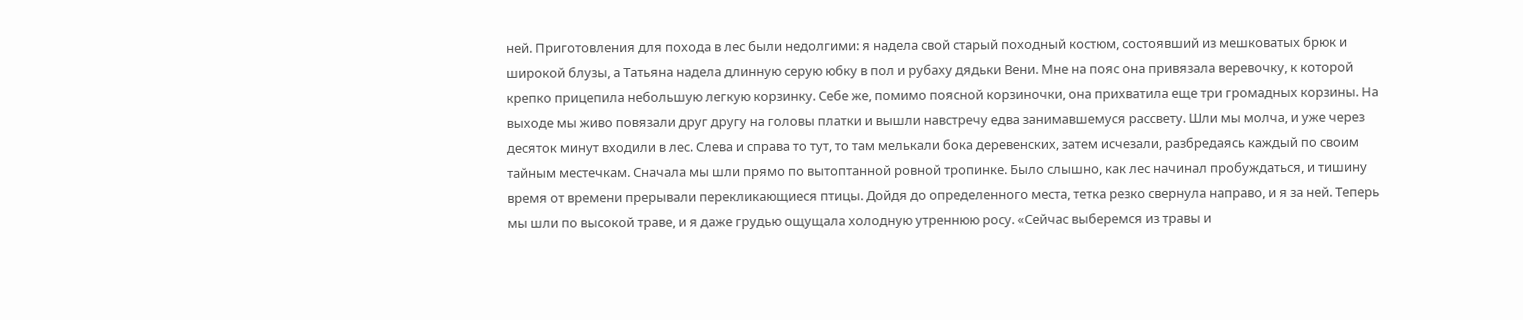ней. Приготовления для похода в лес были недолгими: я надела свой старый походный костюм, состоявший из мешковатых брюк и широкой блузы, а Татьяна надела длинную серую юбку в пол и рубаху дядьки Вени. Мне на пояс она привязала веревочку, к которой крепко прицепила небольшую легкую корзинку. Себе же, помимо поясной корзиночки, она прихватила еще три громадных корзины. На выходе мы живо повязали друг другу на головы платки и вышли навстречу едва занимавшемуся рассвету. Шли мы молча, и уже через десяток минут входили в лес. Слева и справа то тут, то там мелькали бока деревенских, затем исчезали, разбредаясь каждый по своим тайным местечкам. Сначала мы шли прямо по вытоптанной ровной тропинке. Было слышно, как лес начинал пробуждаться, и тишину время от времени прерывали перекликающиеся птицы. Дойдя до определенного места, тетка резко свернула направо, и я за ней. Теперь мы шли по высокой траве, и я даже грудью ощущала холодную утреннюю росу. «Сейчас выберемся из травы и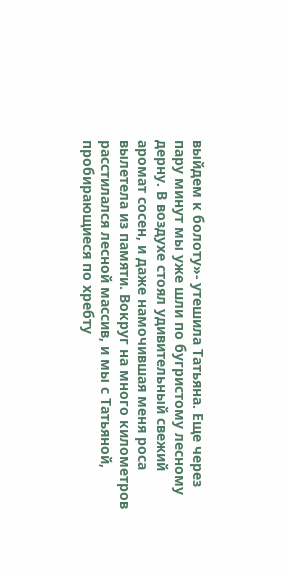выйдем к болоту»- утешила Татьяна. Еще через пару минут мы уже шли по бугристому лесному дерну. В воздухе стоял удивительный свежий аромат сосен, и даже намочившая меня роса вылетела из памяти. Вокруг на много километров расстилался лесной массив, и мы с Татьяной, пробирающиеся по хребту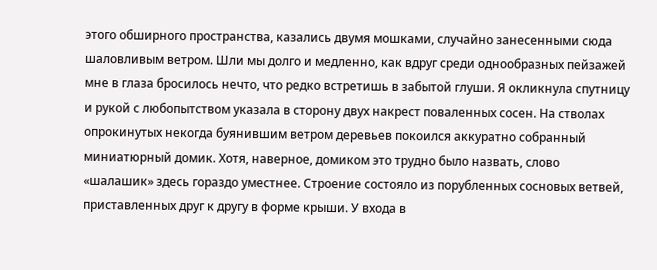этого обширного пространства, казались двумя мошками, случайно занесенными сюда шаловливым ветром. Шли мы долго и медленно, как вдруг среди однообразных пейзажей мне в глаза бросилось нечто, что редко встретишь в забытой глуши. Я окликнула спутницу и рукой с любопытством указала в сторону двух накрест поваленных сосен. На стволах опрокинутых некогда буянившим ветром деревьев покоился аккуратно собранный миниатюрный домик. Хотя, наверное, домиком это трудно было назвать, слово «шалашик» здесь гораздо уместнее. Строение состояло из порубленных сосновых ветвей, приставленных друг к другу в форме крыши. У входа в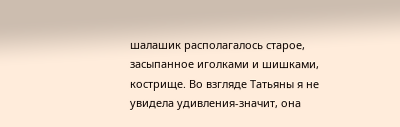шалашик располагалось старое, засыпанное иголками и шишками, кострище. Во взгляде Татьяны я не увидела удивления-значит, она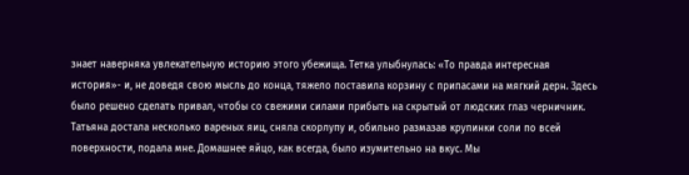знает наверняка увлекательную историю этого убежища. Тетка улыбнулась: «То правда интересная история»- и, не доведя свою мысль до конца, тяжело поставила корзину с припасами на мягкий дерн. Здесь было решено сделать привал, чтобы со свежими силами прибыть на скрытый от людских глаз черничник. Татьяна достала несколько вареных яиц, сняла скорлупу и, обильно размазав крупинки соли по всей поверхности, подала мне. Домашнее яйцо, как всегда, было изумительно на вкус. Мы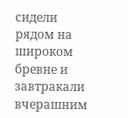сидели рядом на широком бревне и завтракали вчерашним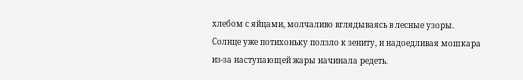хлебом с яйцами, молчаливо вглядываясь в лесные узоры. Солнце уже потихоньку ползло к зениту, и надоедливая мошкара из-за наступающей жары начинала редеть.